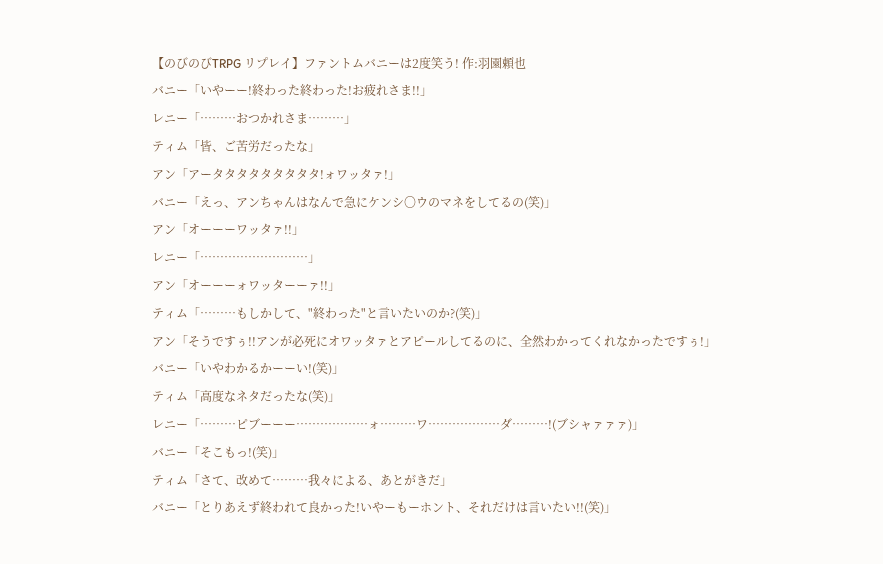【のびのびTRPG リプレイ】ファントムバニーは2度笑う! 作:羽園頼也
バニー「いやーー!終わった終わった!お疲れさま!!」
レニー「………おつかれさま………」
ティム「皆、ご苦労だったな」
アン「アータタタタタタタタタ!ォワッタァ!」
バニー「えっ、アンちゃんはなんで急にケンシ〇ウのマネをしてるの(笑)」
アン「オーーーワッタァ!!」
レニー「………………………」
アン「オーーーォワッターーァ!!」
ティム「………もしかして、"終わった"と言いたいのか?(笑)」
アン「そうですぅ!!アンが必死にオワッタァとアピールしてるのに、全然わかってくれなかったですぅ!」
バニー「いやわかるかーーい!(笑)」
ティム「高度なネタだったな(笑)」
レニー「………ピブーーー………………ォ………ワ………………ダ………!(ブシャァァァ)」
バニー「そこもっ!(笑)」
ティム「さて、改めて………我々による、あとがきだ」
バニー「とりあえず終われて良かった!いやーもーホント、それだけは言いたい!!(笑)」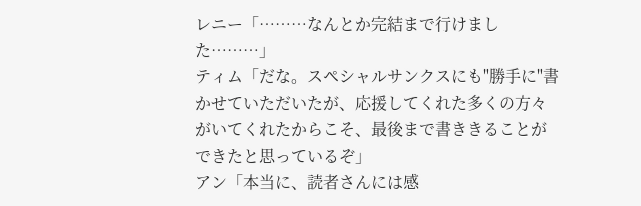レニー「………なんとか完結まで行けました………」
ティム「だな。スペシャルサンクスにも"勝手に"書かせていただいたが、応援してくれた多くの方々がいてくれたからこそ、最後まで書ききることができたと思っているぞ」
アン「本当に、読者さんには感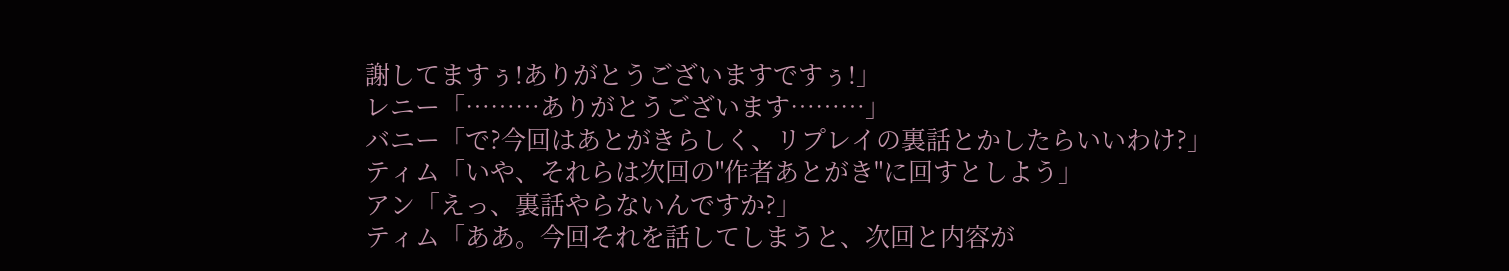謝してますぅ!ありがとうございますですぅ!」
レニー「………ありがとうございます………」
バニー「で?今回はあとがきらしく、リプレイの裏話とかしたらいいわけ?」
ティム「いや、それらは次回の"作者あとがき"に回すとしよう」
アン「えっ、裏話やらないんですか?」
ティム「ああ。今回それを話してしまうと、次回と内容が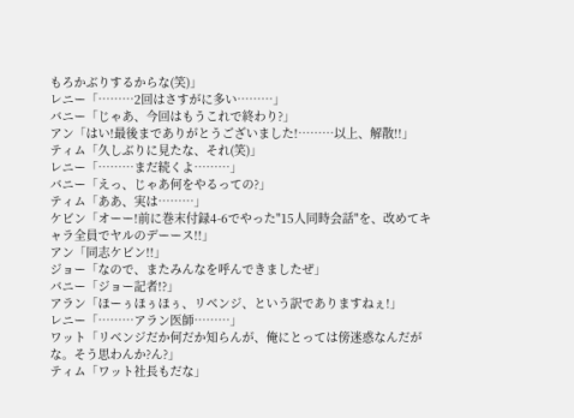もろかぶりするからな(笑)」
レニー「………2回はさすがに多い………」
バニー「じゃあ、今回はもうこれで終わり?」
アン「はい!最後までありがとうございました!………以上、解散!!」
ティム「久しぶりに見たな、それ(笑)」
レニー「………まだ続くよ………」
バニー「えっ、じゃあ何をやるっての?」
ティム「ああ、実は………」
ケビン「オーー!前に巻末付録4-6でやった"15人同時会話"を、改めてキャラ全員でヤルのデーース!!」
アン「同志ケビン!!」
ジョー「なので、またみんなを呼んできましたぜ」
バニー「ジョー記者!?」
アラン「ほーぅほぅほぅ、リベンジ、という訳でありますねぇ!」
レニー「………アラン医師………」
ワット「リベンジだか何だか知らんが、俺にとっては傍迷惑なんだがな。そう思わんか?ん?」
ティム「ワット社長もだな」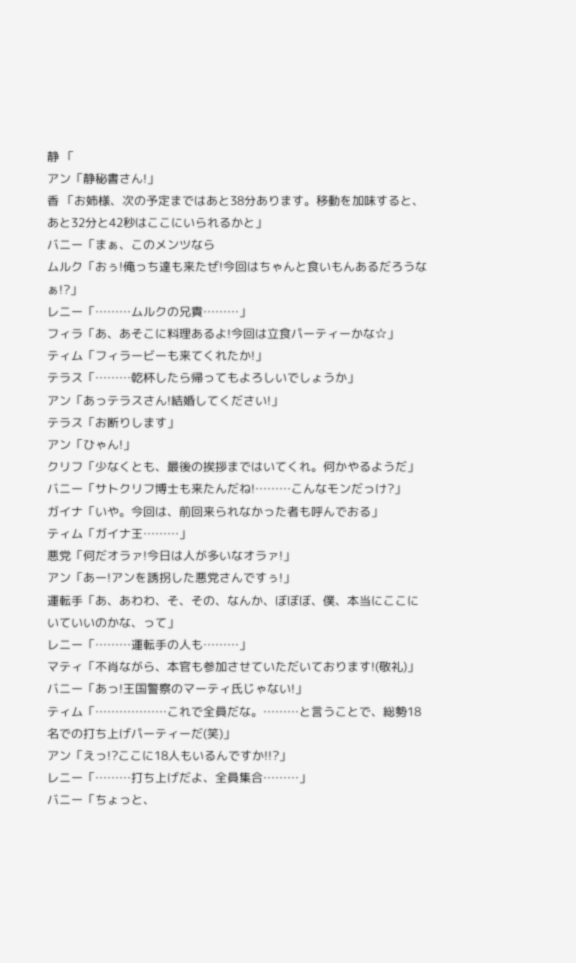静 「
アン「静秘書さん!」
香 「お姉様、次の予定まではあと38分あります。移動を加味すると、あと32分と42秒はここにいられるかと」
バニー「まぁ、このメンツなら
ムルク「おぅ!俺っち達も来たぜ!今回はちゃんと食いもんあるだろうなぁ!?」
レニー「………ムルクの兄貴………」
フィラ「あ、あそこに料理あるよ!今回は立食パーティーかな☆」
ティム「フィラービーも来てくれたか!」
テラス「………乾杯したら帰ってもよろしいでしょうか」
アン「あっテラスさん!結婚してください!」
テラス「お断りします」
アン「ひゃん!」
クリフ「少なくとも、最後の挨拶まではいてくれ。何かやるようだ」
バニー「サトクリフ博士も来たんだね!………こんなモンだっけ?」
ガイナ「いや。今回は、前回来られなかった者も呼んでおる」
ティム「ガイナ王………」
悪党「何だオラァ!今日は人が多いなオラァ!」
アン「あー!アンを誘拐した悪党さんですぅ!」
運転手「あ、あわわ、そ、その、なんか、ぼぼぼ、僕、本当にここにいていいのかな、って」
レニー「………運転手の人も………」
マティ「不肖ながら、本官も参加させていただいております!(敬礼)」
バニー「あっ!王国警察のマーティ氏じゃない!」
ティム「………………これで全員だな。………と言うことで、総勢18名での打ち上げパーティーだ(笑)」
アン「えっ!?ここに18人もいるんですか!!?」
レニー「………打ち上げだよ、全員集合………」
バニー「ちょっと、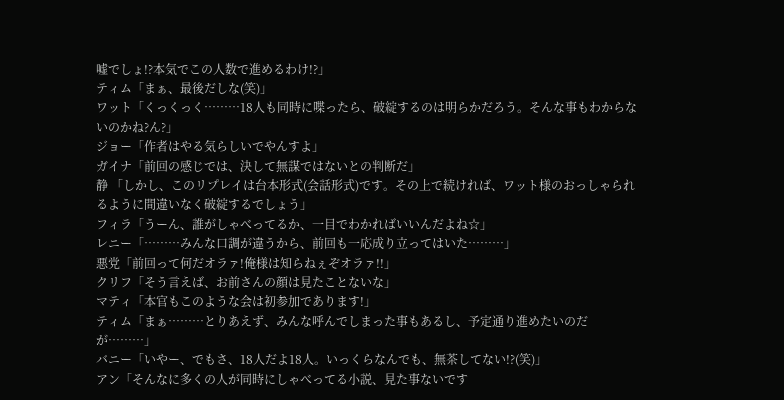嘘でしょ!?本気でこの人数で進めるわけ!?」
ティム「まぁ、最後だしな(笑)」
ワット「くっくっく………18人も同時に喋ったら、破綻するのは明らかだろう。そんな事もわからないのかね?ん?」
ジョー「作者はやる気らしいでやんすよ」
ガイナ「前回の感じでは、決して無謀ではないとの判断だ」
静 「しかし、このリプレイは台本形式(会話形式)です。その上で続ければ、ワット様のおっしゃられるように間違いなく破綻するでしょう」
フィラ「うーん、誰がしゃべってるか、一目でわかればいいんだよね☆」
レニー「………みんな口調が違うから、前回も一応成り立ってはいた………」
悪党「前回って何だオラァ!俺様は知らねぇぞオラァ!!」
クリフ「そう言えば、お前さんの顔は見たことないな」
マティ「本官もこのような会は初参加であります!」
ティム「まぁ………とりあえず、みんな呼んでしまった事もあるし、予定通り進めたいのだが………」
バニー「いやー、でもさ、18人だよ18人。いっくらなんでも、無茶してない!?(笑)」
アン「そんなに多くの人が同時にしゃべってる小説、見た事ないです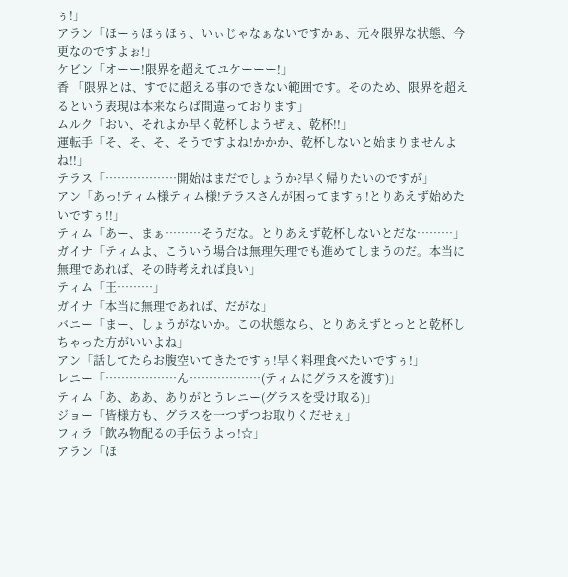ぅ!」
アラン「ほーぅほぅほぅ、いぃじゃなぁないですかぁ、元々限界な状態、今更なのですよぉ!」
ケビン「オーー!限界を超えてユケーーー!」
香 「限界とは、すでに超える事のできない範囲です。そのため、限界を超えるという表現は本来ならば間違っております」
ムルク「おい、それよか早く乾杯しようぜぇ、乾杯!!」
運転手「そ、そ、そ、そうですよね!かかか、乾杯しないと始まりませんよね!!」
テラス「………………開始はまだでしょうか?早く帰りたいのですが」
アン「あっ!ティム様ティム様!テラスさんが困ってますぅ!とりあえず始めたいですぅ!!」
ティム「あー、まぁ………そうだな。とりあえず乾杯しないとだな………」
ガイナ「ティムよ、こういう場合は無理矢理でも進めてしまうのだ。本当に無理であれば、その時考えれば良い」
ティム「王………」
ガイナ「本当に無理であれば、だがな」
バニー「まー、しょうがないか。この状態なら、とりあえずとっとと乾杯しちゃった方がいいよね」
アン「話してたらお腹空いてきたですぅ!早く料理食べたいですぅ!」
レニー「………………ん………………(ティムにグラスを渡す)」
ティム「あ、ああ、ありがとうレニー(グラスを受け取る)」
ジョー「皆様方も、グラスを一つずつお取りくだせぇ」
フィラ「飲み物配るの手伝うよっ!☆」
アラン「ほ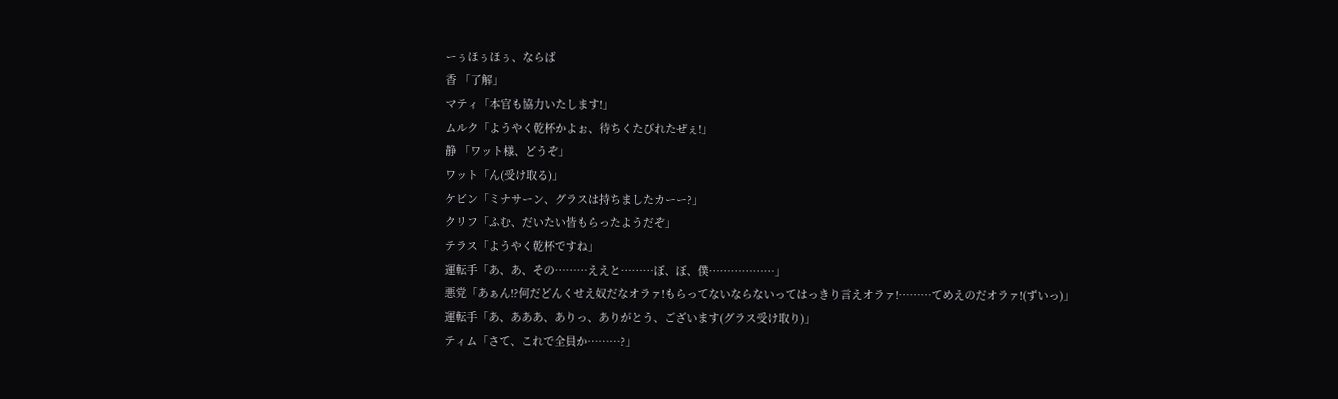ーぅほぅほぅ、ならば
香 「了解」
マティ「本官も協力いたします!」
ムルク「ようやく乾杯かよぉ、待ちくたびれたぜぇ!」
静 「ワット様、どうぞ」
ワット「ん(受け取る)」
ケビン「ミナサーン、グラスは持ちましたカーー?」
クリフ「ふむ、だいたい皆もらったようだぞ」
テラス「ようやく乾杯ですね」
運転手「あ、あ、その………ええと………ぼ、ぼ、僕………………」
悪党「あぁん!?何だどんくせえ奴だなオラァ!もらってないならないってはっきり言えオラァ!………てめえのだオラァ!(ずいっ)」
運転手「あ、あああ、ありっ、ありがとう、ございます(グラス受け取り)」
ティム「さて、これで全員か………?」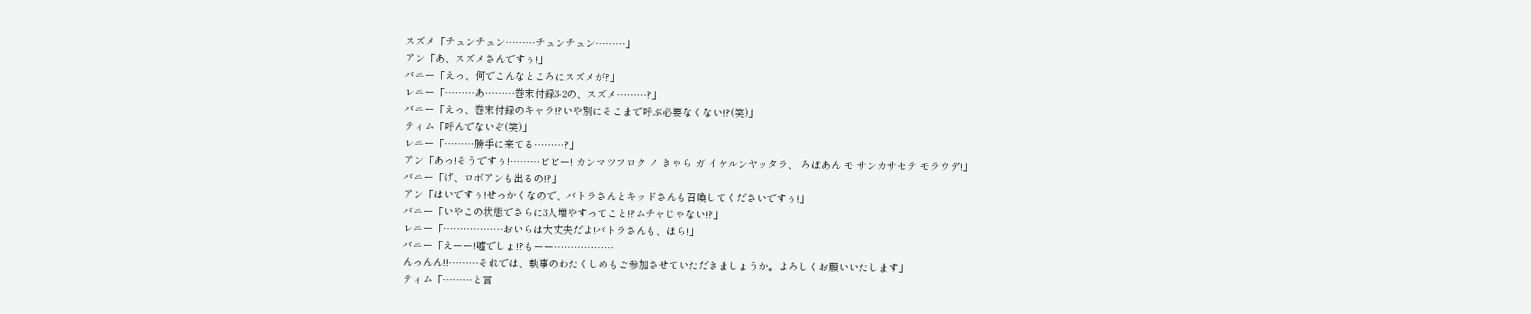スズメ「チュンチュン………チュンチュン………」
アン「あ、スズメさんですぅ!」
バニー「えっ、何でこんなところにスズメが?」
レニー「………あ………巻末付録3-2の、スズメ………?」
バニー「えっ、巻末付録のキャラ!?いや別にそこまで呼ぶ必要なくない!?(笑)」
ティム「呼んでないぞ(笑)」
レニー「………勝手に来てる………?」
アン「あっ!そうですぅ!………ビビー! カンマツフロク ノ きゃら ガ イケルンヤッタラ、 ろぼあん モ サンカサセテ モラウデ!」
バニー「げ、ロボアンも出るの!?」
アン「はいですぅ!せっかくなので、バトラさんとキッドさんも召喚してくださいですぅ!」
バニー「いやこの状態でさらに3人増やすってこと!?ムチャじゃない!?」
レニー「………………おいらは大丈夫だよ!バトラさんも、ほら!」
バニー「えーー!嘘でしょ!?もーー………………
んっんん!!………それでは、執事のわたくしめもご参加させていただきましょうか。よろしくお願いいたします」
ティム「………と言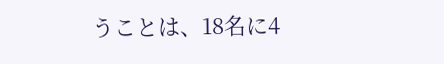うことは、18名に4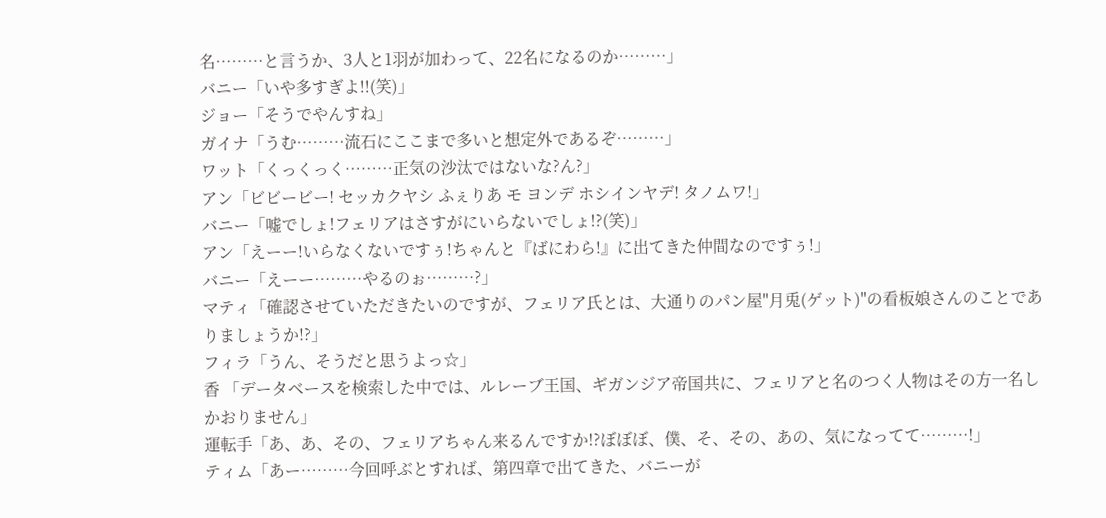名………と言うか、3人と1羽が加わって、22名になるのか………」
バニー「いや多すぎよ!!(笑)」
ジョー「そうでやんすね」
ガイナ「うむ………流石にここまで多いと想定外であるぞ………」
ワット「くっくっく………正気の沙汰ではないな?ん?」
アン「ビビービー! セッカクヤシ ふぇりあ モ ヨンデ ホシインヤデ! タノムワ!」
バニー「嘘でしょ!フェリアはさすがにいらないでしょ!?(笑)」
アン「えーー!いらなくないですぅ!ちゃんと『ばにわら!』に出てきた仲間なのですぅ!」
バニー「えーー………やるのぉ………?」
マティ「確認させていただきたいのですが、フェリア氏とは、大通りのパン屋"月兎(ゲット)"の看板娘さんのことでありましょうか!?」
フィラ「うん、そうだと思うよっ☆」
香 「データベースを検索した中では、ルレーブ王国、ギガンジア帝国共に、フェリアと名のつく人物はその方一名しかおりません」
運転手「あ、あ、その、フェリアちゃん来るんですか!?ぼぼぼ、僕、そ、その、あの、気になってて………!」
ティム「あー………今回呼ぶとすれば、第四章で出てきた、バニーが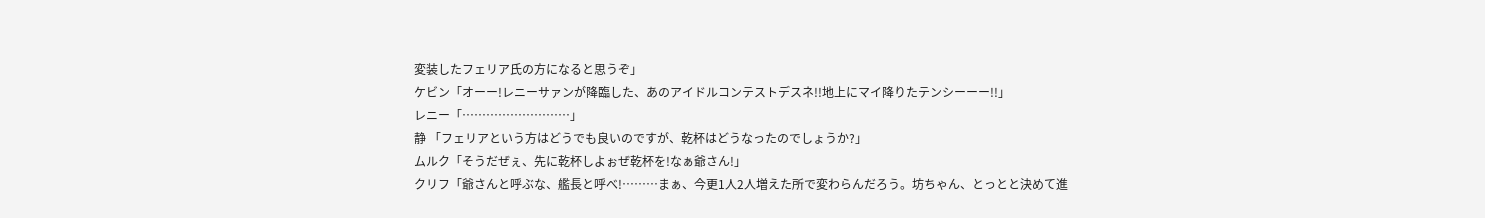変装したフェリア氏の方になると思うぞ」
ケビン「オーー!レニーサァンが降臨した、あのアイドルコンテストデスネ!!地上にマイ降りたテンシーーー!!」
レニー「………………………」
静 「フェリアという方はどうでも良いのですが、乾杯はどうなったのでしょうか?」
ムルク「そうだぜぇ、先に乾杯しよぉぜ乾杯を!なぁ爺さん!」
クリフ「爺さんと呼ぶな、艦長と呼べ!………まぁ、今更1人2人増えた所で変わらんだろう。坊ちゃん、とっとと決めて進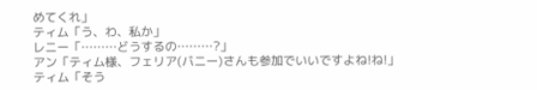めてくれ」
ティム「う、わ、私か」
レニー「………どうするの………?」
アン「ティム様、フェリア(バニー)さんも参加でいいですよね!ね!」
ティム「そう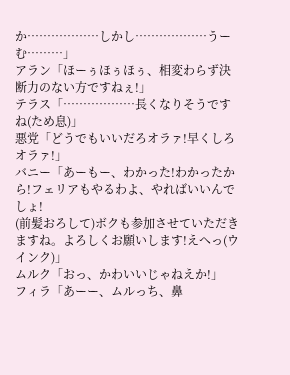か………………しかし………………うーむ………」
アラン「ほーぅほぅほぅ、相変わらず決断力のない方ですねぇ!」
テラス「………………長くなりそうですね(ため息)」
悪党「どうでもいいだろオラァ!早くしろオラァ!」
バニー「あーもー、わかった!わかったから!フェリアもやるわよ、やればいいんでしょ!
(前髪おろして)ボクも参加させていただきますね。よろしくお願いします!えへっ(ウインク)」
ムルク「おっ、かわいいじゃねえか!」
フィラ「あーー、ムルっち、鼻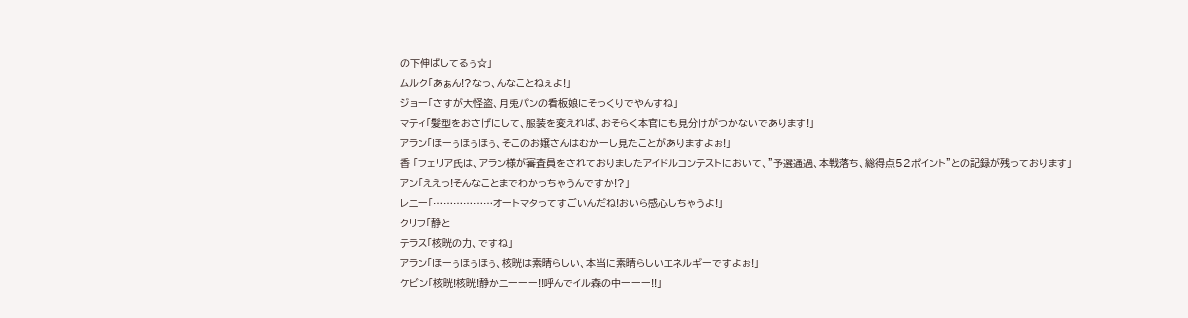の下伸ばしてるぅ☆」
ムルク「あぁん!?なっ、んなことねぇよ!」
ジョー「さすが大怪盗、月兎パンの看板娘にそっくりでやんすね」
マティ「髪型をおさげにして、服装を変えれば、おそらく本官にも見分けがつかないであります!」
アラン「ほーぅほぅほぅ、そこのお嬢さんはむかーし見たことがありますよぉ!」
香 「フェリア氏は、アラン様が審査員をされておりましたアイドルコンテストにおいて、"予選通過、本戦落ち、総得点52ポイント"との記録が残っております」
アン「ええっ!そんなことまでわかっちゃうんですか!?」
レニー「………………オートマタってすごいんだね!おいら感心しちゃうよ!」
クリフ「静と
テラス「核晄の力、ですね」
アラン「ほーぅほぅほぅ、核晄は素晴らしい、本当に素晴らしいエネルギーですよぉ!」
ケビン「核晄!核晄!静かニーーー!!呼んでイル森の中ーーー!!」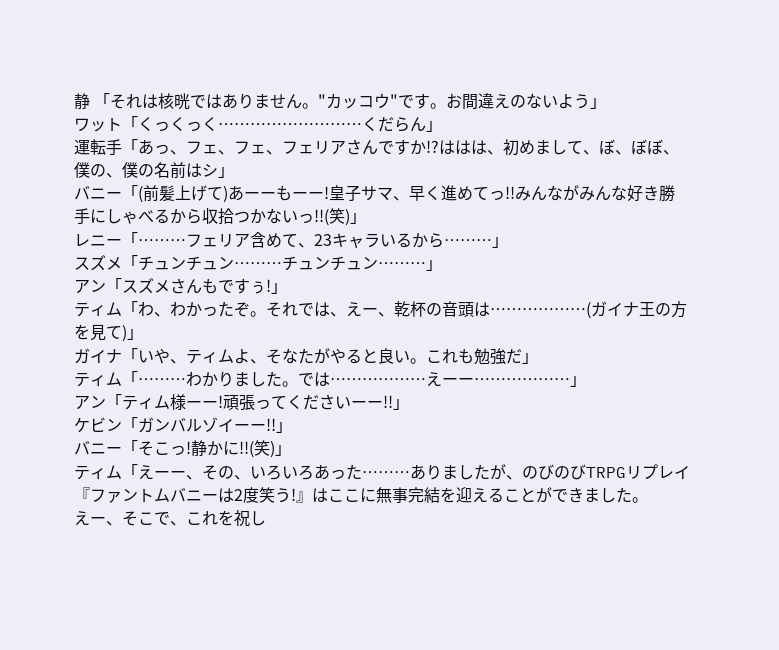静 「それは核晄ではありません。"カッコウ"です。お間違えのないよう」
ワット「くっくっく………………………くだらん」
運転手「あっ、フェ、フェ、フェリアさんですか!?ははは、初めまして、ぼ、ぼぼ、僕の、僕の名前はシ」
バニー「(前髪上げて)あーーもーー!皇子サマ、早く進めてっ!!みんながみんな好き勝手にしゃべるから収拾つかないっ!!(笑)」
レニー「………フェリア含めて、23キャラいるから………」
スズメ「チュンチュン………チュンチュン………」
アン「スズメさんもですぅ!」
ティム「わ、わかったぞ。それでは、えー、乾杯の音頭は………………(ガイナ王の方を見て)」
ガイナ「いや、ティムよ、そなたがやると良い。これも勉強だ」
ティム「………わかりました。では………………えーー………………」
アン「ティム様ーー!頑張ってくださいーー!!」
ケビン「ガンバルゾイーー!!」
バニー「そこっ!静かに!!(笑)」
ティム「えーー、その、いろいろあった………ありましたが、のびのびTRPGリプレイ『ファントムバニーは2度笑う!』はここに無事完結を迎えることができました。
えー、そこで、これを祝し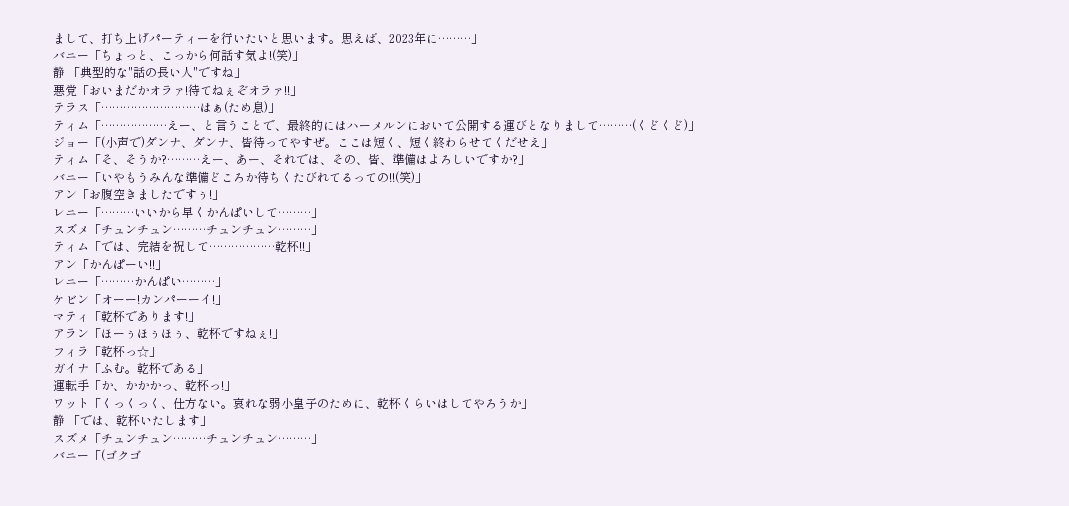まして、打ち上げパーティーを行いたいと思います。思えば、2023年に………」
バニー「ちょっと、こっから何話す気よ!(笑)」
静 「典型的な"話の長い人"ですね」
悪党「おいまだかオラァ!待てねぇぞオラァ!!」
テラス「………………………はぁ(ため息)」
ティム「………………えー、と言うことで、最終的にはハーメルンにおいて公開する運びとなりまして………(くどくど)」
ジョー「(小声で)ダンナ、ダンナ、皆待ってやすぜ。ここは短く、短く終わらせてくだせえ」
ティム「そ、そうか?………えー、あー、それでは、その、皆、準備はよろしいですか?」
バニー「いやもうみんな準備どころか待ちくたびれてるっての!!(笑)」
アン「お腹空きましたですぅ!」
レニー「………いいから早くかんぱいして………」
スズメ「チュンチュン………チュンチュン………」
ティム「では、完結を祝して………………乾杯!!」
アン「かんぱーい!!」
レニー「………かんぱい………」
ケビン「オーー!カンパーーイ!」
マティ「乾杯であります!」
アラン「ほーぅほぅほぅ、乾杯ですねぇ!」
フィラ「乾杯っ☆」
ガイナ「ふむ。乾杯である」
運転手「か、かかかっ、乾杯っ!」
ワット「くっくっく、仕方ない。哀れな弱小皇子のために、乾杯くらいはしてやろうか」
静 「では、乾杯いたします」
スズメ「チュンチュン………チュンチュン………」
バニー「(ゴクゴ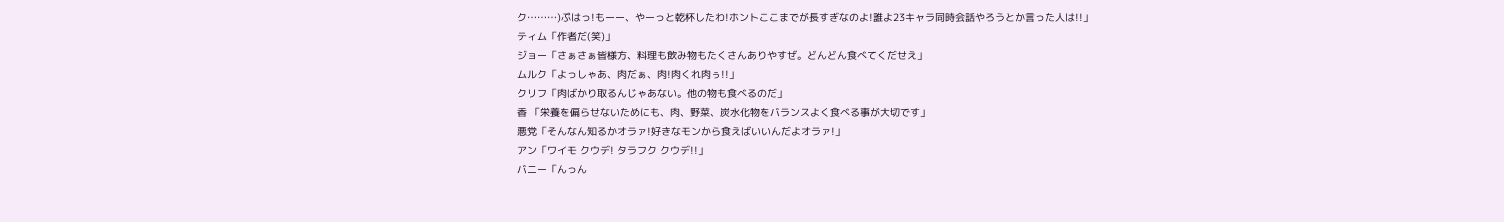ク………)ぷはっ!もーー、やーっと乾杯したわ!ホントここまでが長すぎなのよ!誰よ23キャラ同時会話やろうとか言った人は!!」
ティム「作者だ(笑)」
ジョー「さぁさぁ皆様方、料理も飲み物もたくさんありやすぜ。どんどん食べてくだせえ」
ムルク「よっしゃあ、肉だぁ、肉!肉くれ肉ぅ!!」
クリフ「肉ばかり取るんじゃあない。他の物も食べるのだ」
香 「栄養を偏らせないためにも、肉、野菜、炭水化物をバランスよく食べる事が大切です」
悪党「そんなん知るかオラァ!好きなモンから食えばいいんだよオラァ!」
アン「ワイモ クウデ! タラフク クウデ!!」
バニー「んっん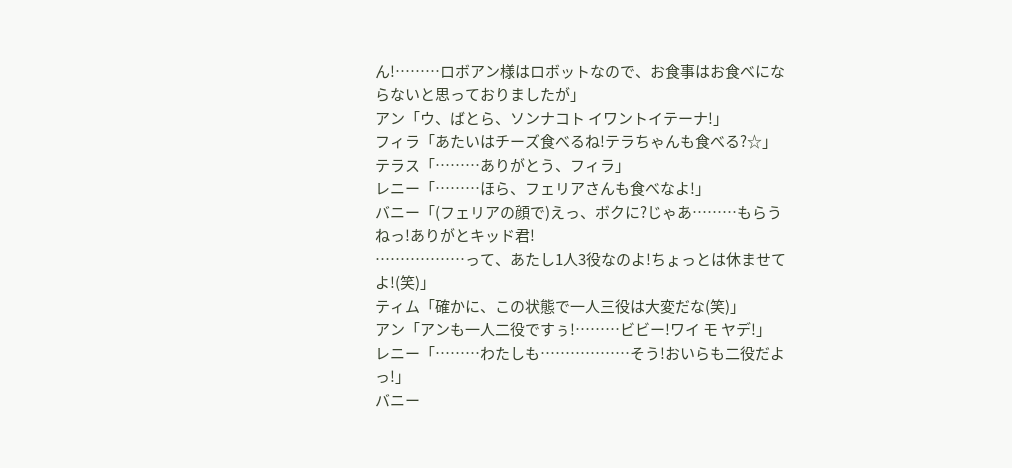ん!………ロボアン様はロボットなので、お食事はお食べにならないと思っておりましたが」
アン「ウ、ばとら、ソンナコト イワントイテーナ!」
フィラ「あたいはチーズ食べるね!テラちゃんも食べる?☆」
テラス「………ありがとう、フィラ」
レニー「………ほら、フェリアさんも食べなよ!」
バニー「(フェリアの顔で)えっ、ボクに?じゃあ………もらうねっ!ありがとキッド君!
………………って、あたし1人3役なのよ!ちょっとは休ませてよ!(笑)」
ティム「確かに、この状態で一人三役は大変だな(笑)」
アン「アンも一人二役ですぅ!………ビビー!ワイ モ ヤデ!」
レニー「………わたしも………………そう!おいらも二役だよっ!」
バニー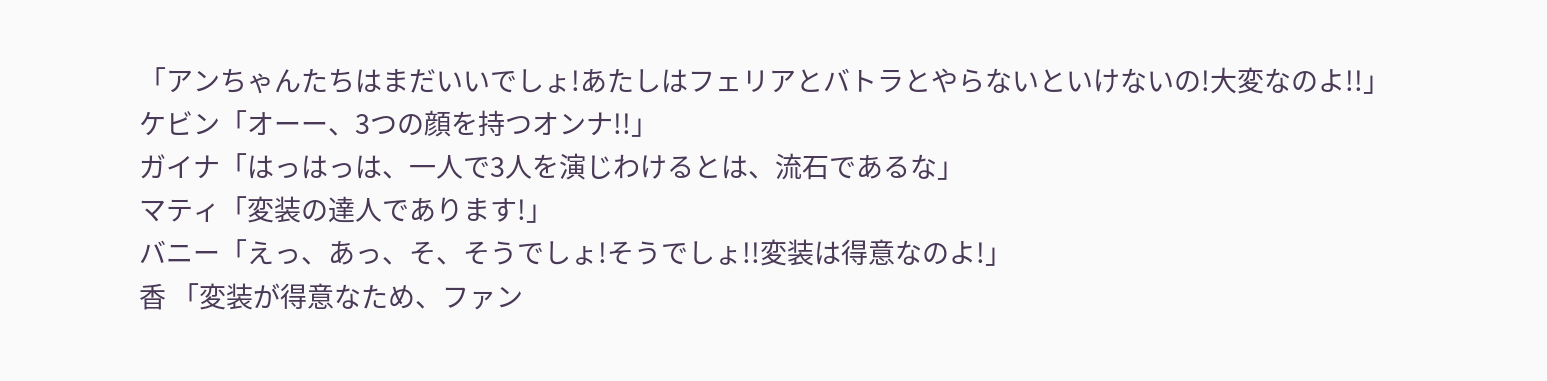「アンちゃんたちはまだいいでしょ!あたしはフェリアとバトラとやらないといけないの!大変なのよ!!」
ケビン「オーー、3つの顔を持つオンナ!!」
ガイナ「はっはっは、一人で3人を演じわけるとは、流石であるな」
マティ「変装の達人であります!」
バニー「えっ、あっ、そ、そうでしょ!そうでしょ!!変装は得意なのよ!」
香 「変装が得意なため、ファン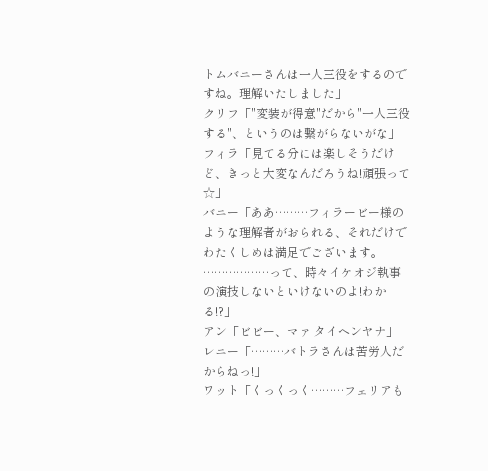トムバニーさんは一人三役をするのですね。理解いたしました」
クリフ「"変装が得意"だから"一人三役する"、というのは繋がらないがな」
フィラ「見てる分には楽しそうだけど、きっと大変なんだろうね!頑張って☆」
バニー「ああ………フィラービー様のような理解者がおられる、それだけでわたくしめは満足でございます。
………………って、時々イケオジ執事の演技しないといけないのよ!わかる!?」
アン「ビビー、マァ タイヘンヤナ」
レニー「………バトラさんは苦労人だからねっ!」
ワット「くっくっく………フェリアも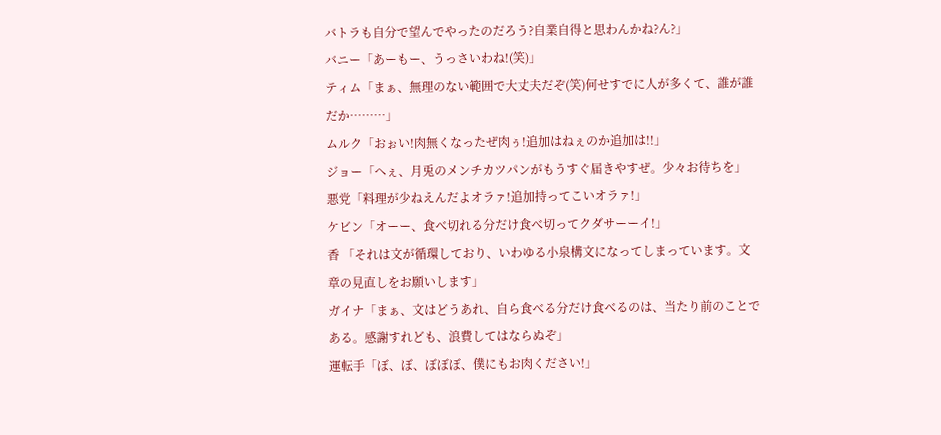バトラも自分で望んでやったのだろう?自業自得と思わんかね?ん?」
バニー「あーもー、うっさいわね!(笑)」
ティム「まぁ、無理のない範囲で大丈夫だぞ(笑)何せすでに人が多くて、誰が誰だか………」
ムルク「おぉい!肉無くなったぜ肉ぅ!追加はねぇのか追加は!!」
ジョー「へぇ、月兎のメンチカツパンがもうすぐ届きやすぜ。少々お待ちを」
悪党「料理が少ねえんだよオラァ!追加持ってこいオラァ!」
ケビン「オーー、食べ切れる分だけ食べ切ってクダサーーイ!」
香 「それは文が循環しており、いわゆる小泉構文になってしまっています。文章の見直しをお願いします」
ガイナ「まぁ、文はどうあれ、自ら食べる分だけ食べるのは、当たり前のことである。感謝すれども、浪費してはならぬぞ」
運転手「ぼ、ぼ、ぼぼぼ、僕にもお肉ください!」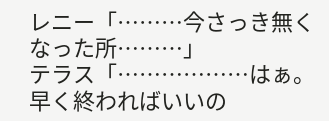レニー「………今さっき無くなった所………」
テラス「………………はぁ。早く終わればいいの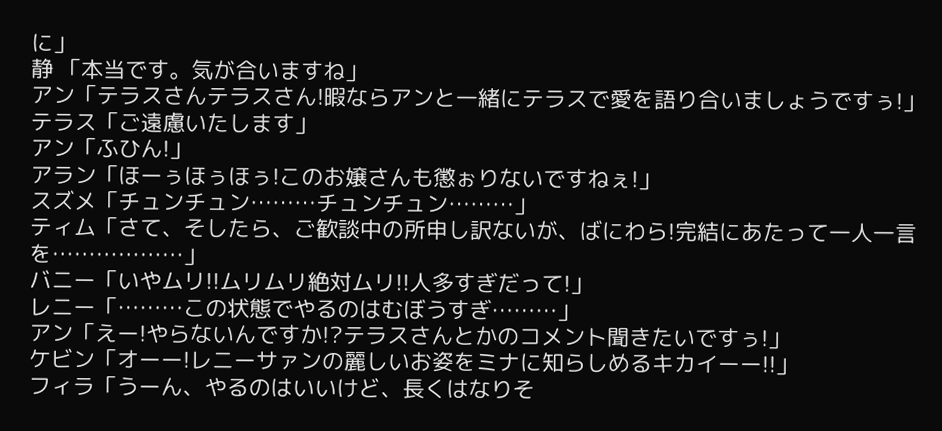に」
静 「本当です。気が合いますね」
アン「テラスさんテラスさん!暇ならアンと一緒にテラスで愛を語り合いましょうですぅ!」
テラス「ご遠慮いたします」
アン「ふひん!」
アラン「ほーぅほぅほぅ!このお嬢さんも懲ぉりないですねぇ!」
スズメ「チュンチュン………チュンチュン………」
ティム「さて、そしたら、ご歓談中の所申し訳ないが、ばにわら!完結にあたって一人一言を………………」
バニー「いやムリ!!ムリムリ絶対ムリ!!人多すぎだって!」
レニー「………この状態でやるのはむぼうすぎ………」
アン「えー!やらないんですか!?テラスさんとかのコメント聞きたいですぅ!」
ケビン「オーー!レニーサァンの麗しいお姿をミナに知らしめるキカイーー!!」
フィラ「うーん、やるのはいいけど、長くはなりそ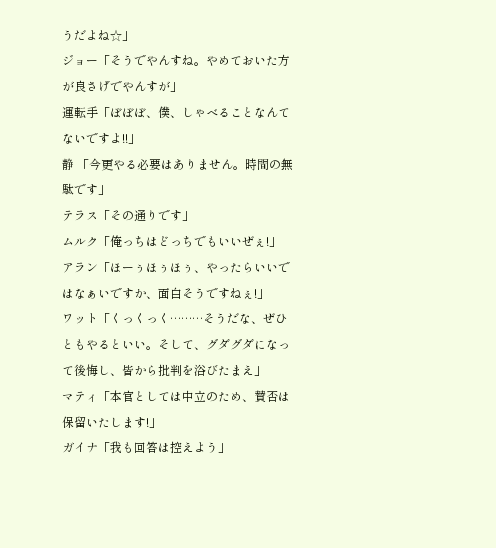うだよね☆」
ジョー「そうでやんすね。やめておいた方が良さげでやんすが」
運転手「ぼぼぼ、僕、しゃべることなんてないですよ!!」
静 「今更やる必要はありません。時間の無駄です」
テラス「その通りです」
ムルク「俺っちはどっちでもいいぜぇ!」
アラン「ほーぅほぅほぅ、やったらいいではなぁいですか、面白そうですねぇ!」
ワット「くっくっく………そうだな、ぜひともやるといい。そして、グダグダになって後悔し、皆から批判を浴びたまえ」
マティ「本官としては中立のため、賛否は保留いたします!」
ガイナ「我も回答は控えよう」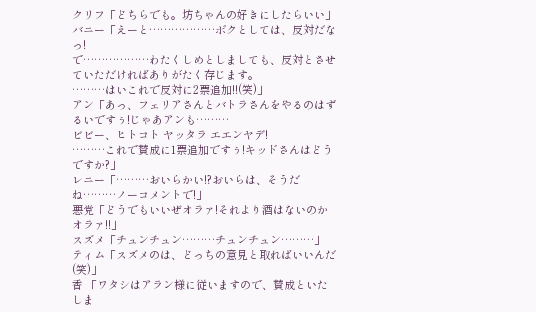クリフ「どちらでも。坊ちゃんの好きにしたらいい」
バニー「えーと………………ボクとしては、反対だなっ!
で………………わたくしめとしましても、反対とさせていただければありがたく存じます。
………はいこれで反対に2票追加!!(笑)」
アン「あっ、フェリアさんとバトラさんをやるのはずるいですぅ!じゃあアンも………
ビビー、ヒトコト ヤッタラ エエンヤデ!
………これで賛成に1票追加ですぅ!キッドさんはどうですか?」
レニー「………おいらかい!?おいらは、そうだね………ノーコメントで!」
悪党「どうでもいいぜオラァ!それより酒はないのかオラァ!!」
スズメ「チュンチュン………チュンチュン………」
ティム「スズメのは、どっちの意見と取ればいいんだ(笑)」
香 「ワタシはアラン様に従いますので、賛成といたしま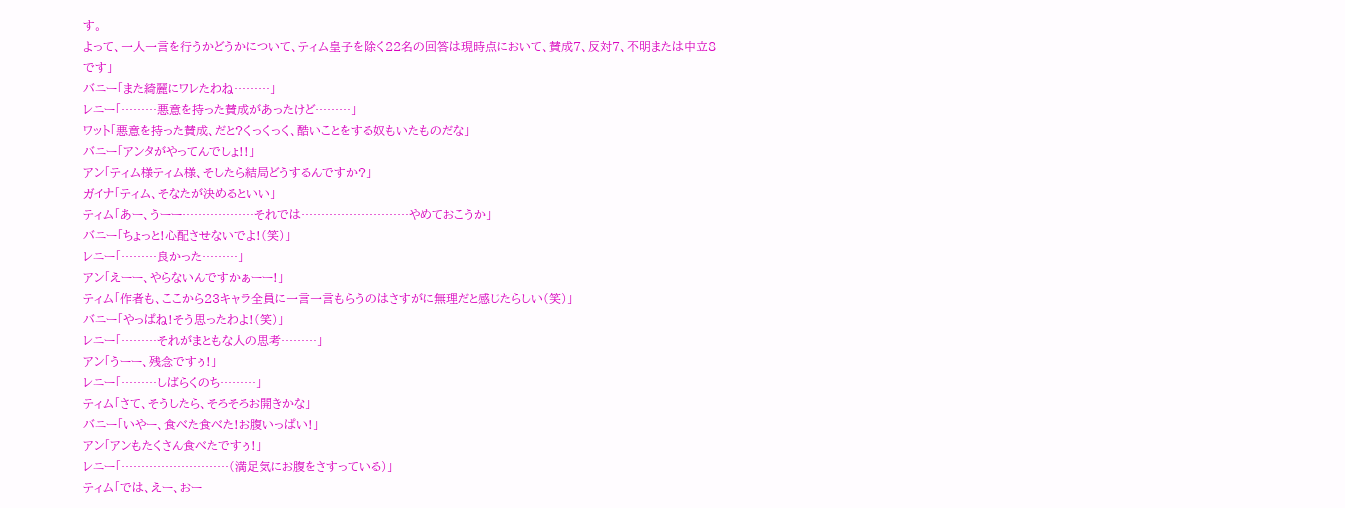す。
よって、一人一言を行うかどうかについて、ティム皇子を除く22名の回答は現時点において、賛成7、反対7、不明または中立8です」
バニー「また綺麗にワレたわね………」
レニー「………悪意を持った賛成があったけど………」
ワット「悪意を持った賛成、だと?くっくっく、酷いことをする奴もいたものだな」
バニー「アンタがやってんでしょ!!」
アン「ティム様ティム様、そしたら結局どうするんですか?」
ガイナ「ティム、そなたが決めるといい」
ティム「あー、うーー………………それでは………………………やめておこうか」
バニー「ちょっと!心配させないでよ!(笑)」
レニー「………良かった………」
アン「えーー、やらないんですかぁーー!」
ティム「作者も、ここから23キャラ全員に一言一言もらうのはさすがに無理だと感じたらしい(笑)」
バニー「やっぱね!そう思ったわよ!(笑)」
レニー「………それがまともな人の思考………」
アン「うーー、残念ですぅ!」
レニー「………しばらくのち………」
ティム「さて、そうしたら、そろそろお開きかな」
バニー「いやー、食べた食べた!お腹いっぱい!」
アン「アンもたくさん食べたですぅ!」
レニー「………………………(満足気にお腹をさすっている)」
ティム「では、えー、おー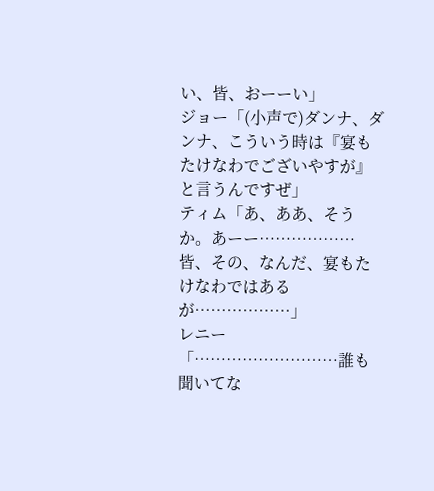い、皆、おーーい」
ジョー「(小声で)ダンナ、ダンナ、こういう時は『宴もたけなわでございやすが』と言うんですぜ」
ティム「あ、ああ、そうか。あーー………………皆、その、なんだ、宴もたけなわではあるが………………」
レニー「………………………誰も聞いてな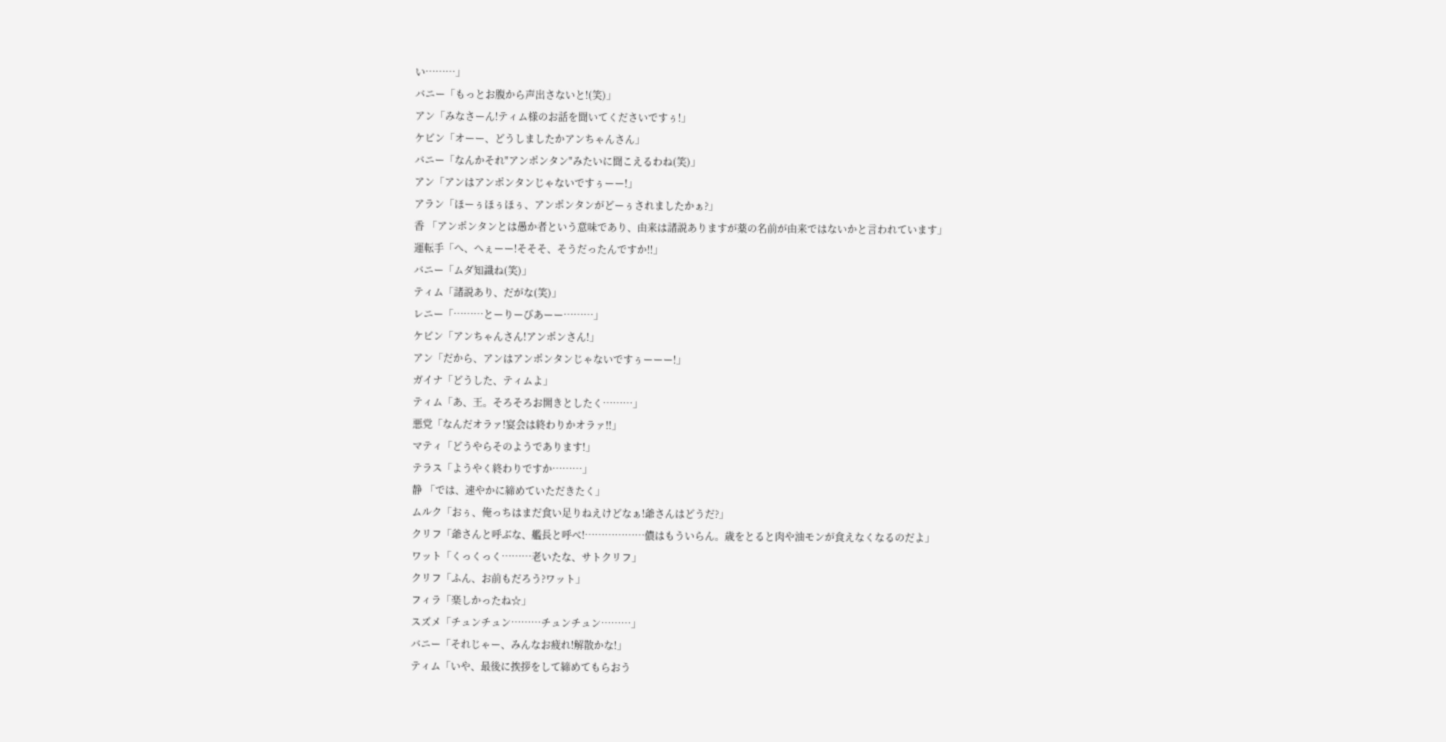い………」
バニー「もっとお腹から声出さないと!(笑)」
アン「みなさーん!ティム様のお話を聞いてくださいですぅ!」
ケビン「オーー、どうしましたかアンちゃんさん」
バニー「なんかそれ"アンポンタン"みたいに聞こえるわね(笑)」
アン「アンはアンポンタンじゃないですぅーー!」
アラン「ほーぅほぅほぅ、アンポンタンがどーぅされましたかぁ?」
香 「アンポンタンとは愚か者という意味であり、由来は諸説ありますが薬の名前が由来ではないかと言われています」
運転手「へ、へぇーー!そそそ、そうだったんですか!!」
バニー「ムダ知識ね(笑)」
ティム「諸説あり、だがな(笑)」
レニー「………とーりーびあーー………」
ケビン「アンちゃんさん!アンポンさん!」
アン「だから、アンはアンポンタンじゃないですぅーーー!」
ガイナ「どうした、ティムよ」
ティム「あ、王。そろそろお開きとしたく………」
悪党「なんだオラァ!宴会は終わりかオラァ!!」
マティ「どうやらそのようであります!」
テラス「ようやく終わりですか………」
静 「では、速やかに締めていただきたく」
ムルク「おぅ、俺っちはまだ食い足りねえけどなぁ!爺さんはどうだ?」
クリフ「爺さんと呼ぶな、艦長と呼べ!………………儂はもういらん。歳をとると肉や油モンが食えなくなるのだよ」
ワット「くっくっく………老いたな、サトクリフ」
クリフ「ふん、お前もだろう?ワット」
フィラ「楽しかったね☆」
スズメ「チュンチュン………チュンチュン………」
バニー「それじゃー、みんなお疲れ!解散かな!」
ティム「いや、最後に挨拶をして締めてもらおう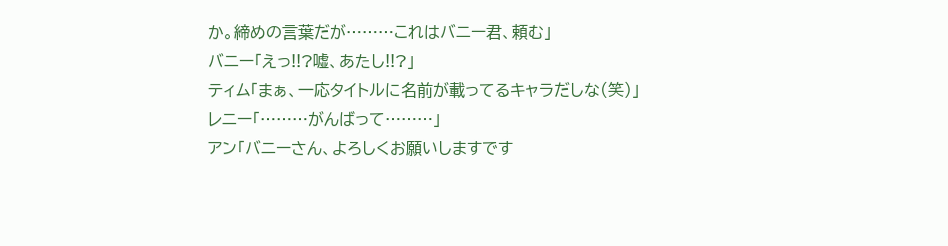か。締めの言葉だが………これはバニー君、頼む」
バニー「えっ!!?嘘、あたし!!?」
ティム「まぁ、一応タイトルに名前が載ってるキャラだしな(笑)」
レニー「………がんばって………」
アン「バニーさん、よろしくお願いしますです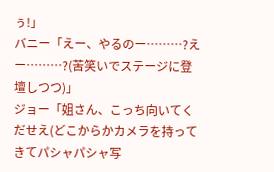ぅ!」
バニー「えー、やるのー………?えー………?(苦笑いでステージに登壇しつつ)」
ジョー「姐さん、こっち向いてくだせえ(どこからかカメラを持ってきてパシャパシャ写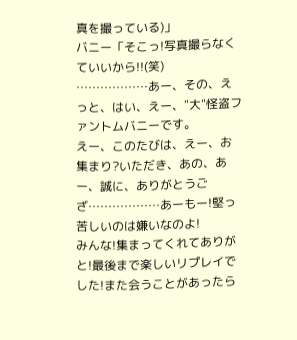真を撮っている)」
バニー「そこっ!写真撮らなくていいから!!(笑)
………………あー、その、えっと、はい、えー、"大"怪盗ファントムバニーです。
えー、このたびは、えー、お集まり?いただき、あの、あー、誠に、ありがとうござ………………あーもー!堅っ苦しいのは嫌いなのよ!
みんな!集まってくれてありがと!最後まで楽しいリプレイでした!また会うことがあったら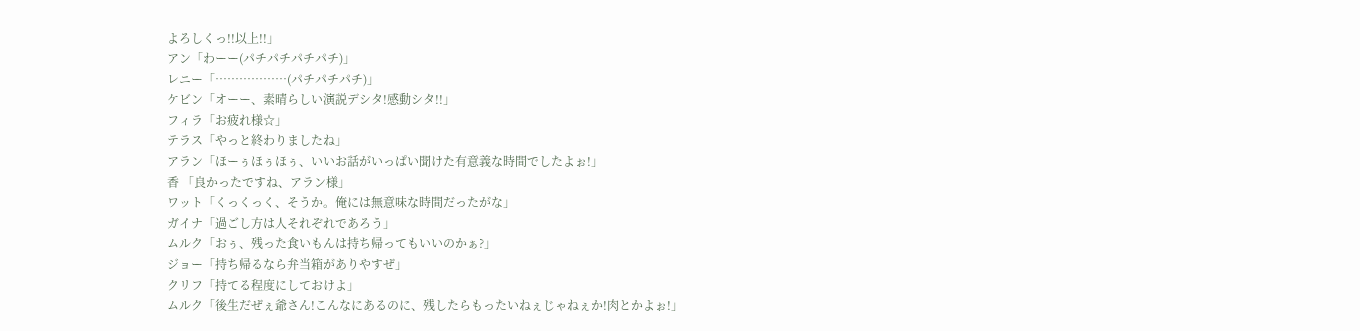よろしくっ!!以上!!」
アン「わーー(パチパチパチパチ)」
レニー「………………(パチパチパチ)」
ケビン「オーー、素晴らしい演説デシタ!感動シタ!!」
フィラ「お疲れ様☆」
テラス「やっと終わりましたね」
アラン「ほーぅほぅほぅ、いいお話がいっぱい聞けた有意義な時間でしたよぉ!」
香 「良かったですね、アラン様」
ワット「くっくっく、そうか。俺には無意味な時間だったがな」
ガイナ「過ごし方は人それぞれであろう」
ムルク「おぅ、残った食いもんは持ち帰ってもいいのかぁ?」
ジョー「持ち帰るなら弁当箱がありやすぜ」
クリフ「持てる程度にしておけよ」
ムルク「後生だぜぇ爺さん!こんなにあるのに、残したらもったいねぇじゃねぇか!肉とかよぉ!」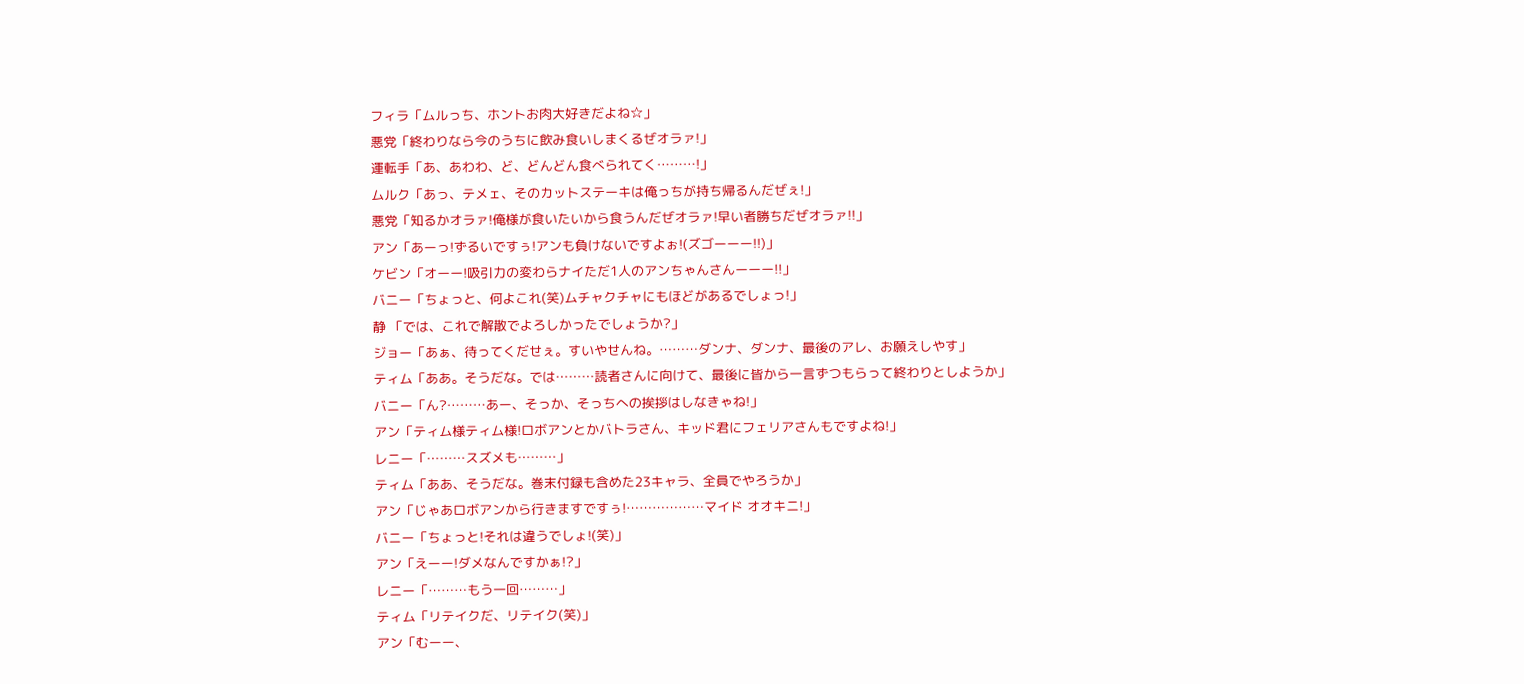フィラ「ムルっち、ホントお肉大好きだよね☆」
悪党「終わりなら今のうちに飲み食いしまくるぜオラァ!」
運転手「あ、あわわ、ど、どんどん食べられてく………!」
ムルク「あっ、テメェ、そのカットステーキは俺っちが持ち帰るんだぜぇ!」
悪党「知るかオラァ!俺様が食いたいから食うんだぜオラァ!早い者勝ちだぜオラァ!!」
アン「あーっ!ずるいですぅ!アンも負けないですよぉ!(ズゴーーー!!)」
ケビン「オーー!吸引力の変わらナイただ1人のアンちゃんさんーーー!!」
バニー「ちょっと、何よこれ(笑)ムチャクチャにもほどがあるでしょっ!」
静 「では、これで解散でよろしかったでしょうか?」
ジョー「あぁ、待ってくだせぇ。すいやせんね。………ダンナ、ダンナ、最後のアレ、お願えしやす」
ティム「ああ。そうだな。では………読者さんに向けて、最後に皆から一言ずつもらって終わりとしようか」
バニー「ん?………あー、そっか、そっちへの挨拶はしなきゃね!」
アン「ティム様ティム様!ロボアンとかバトラさん、キッド君にフェリアさんもですよね!」
レニー「………スズメも………」
ティム「ああ、そうだな。巻末付録も含めた23キャラ、全員でやろうか」
アン「じゃあロボアンから行きますですぅ!………………マイド オオキニ!」
バニー「ちょっと!それは違うでしょ!(笑)」
アン「えーー!ダメなんですかぁ!?」
レニー「………もう一回………」
ティム「リテイクだ、リテイク(笑)」
アン「むーー、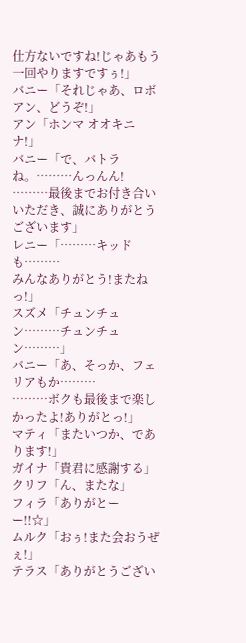仕方ないですね!じゃあもう一回やりますですぅ!」
バニー「それじゃあ、ロボアン、どうぞ!」
アン「ホンマ オオキニナ!」
バニー「で、バトラね。………んっんん!
………最後までお付き合いいただき、誠にありがとうございます」
レニー「………キッドも………
みんなありがとう!またねっ!」
スズメ「チュンチュン………チュンチュン………」
バニー「あ、そっか、フェリアもか………
………ボクも最後まで楽しかったよ!ありがとっ!」
マティ「またいつか、であります!」
ガイナ「貴君に感謝する」
クリフ「ん、またな」
フィラ「ありがとーー!!☆」
ムルク「おぅ!また会おうぜぇ!」
テラス「ありがとうござい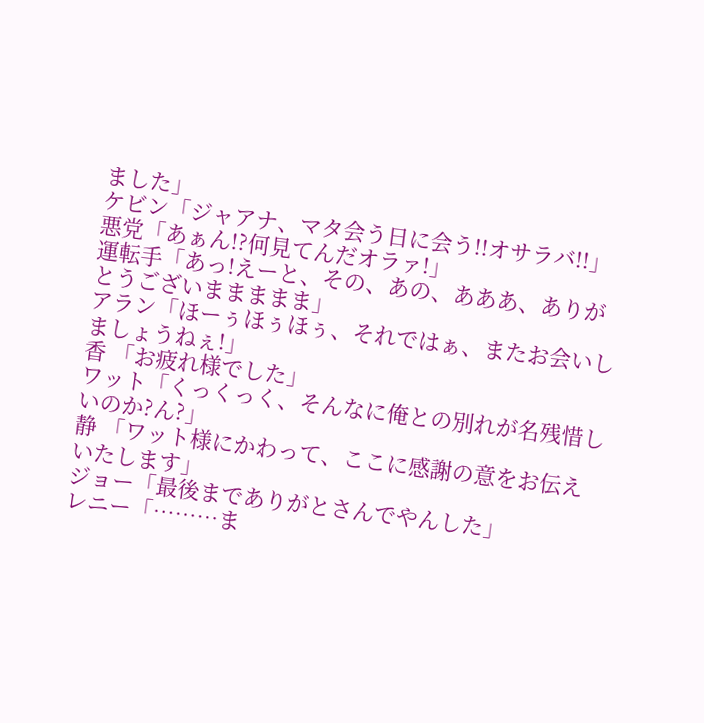ました」
ケビン「ジャアナ、マタ会う日に会う!!オサラバ!!」
悪党「あぁん!?何見てんだオラァ!」
運転手「あっ!えーと、その、あの、あああ、ありがとうございままままま」
アラン「ほーぅほぅほぅ、それではぁ、またお会いしましょうねぇ!」
香 「お疲れ様でした」
ワット「くっくっく、そんなに俺との別れが名残惜しいのか?ん?」
静 「ワット様にかわって、ここに感謝の意をお伝えいたします」
ジョー「最後までありがとさんでやんした」
レニー「………ま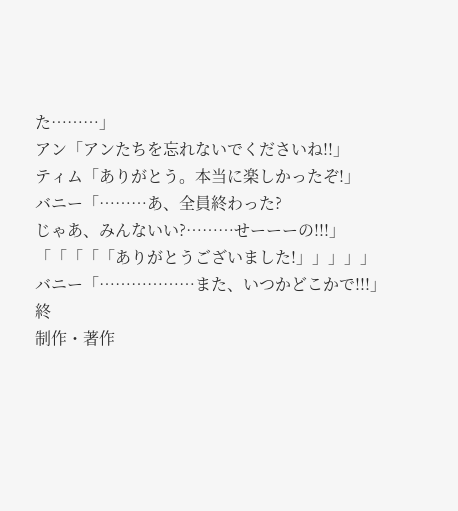た………」
アン「アンたちを忘れないでくださいね!!」
ティム「ありがとう。本当に楽しかったぞ!」
バニー「………あ、全員終わった?
じゃあ、みんないい?………せーーーの!!!」
「「「「「ありがとうございました!」」」」」
バニー「………………また、いつかどこかで!!!」
終
制作・著作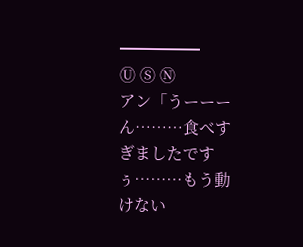━━━━━
Ⓤ Ⓢ Ⓝ
アン「うーーーん………食べすぎましたですぅ………もう動けない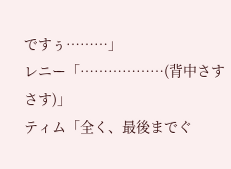ですぅ………」
レニー「………………(背中さすさす)」
ティム「全く、最後までぐ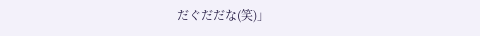だぐだだな(笑)」